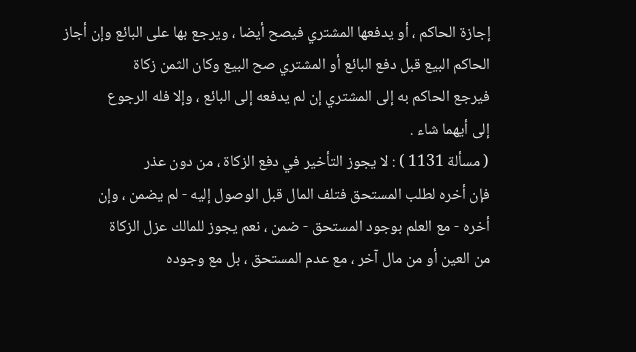إجازة الحاكم ، أو يدفعها المشتري فيصح أيضا ، ويرجع بها على البائع وإن أجاز
الحاكم البيع قبل دفع البائع أو المشتري صح البيع وكان الثمن زكاة
فيرجع الحاكم به إلى المشتري إن لم يدفعه إلى البائع ، وإلا فله الرجوع
إلى أيهما شاء .
( مسألة 1131 ) : لا يجوز التأخير في دفع الزكاة ، من دون عذر
فإن أخره لطلب المستحق فتلف المال قبل الوصول إليه - لم يضمن ، وإن
أخره - مع العلم بوجود المستحق - ضمن ، نعم يجوز للمالك عزل الزكاة
من العين أو من مال آخر ، مع عدم المستحق ، بل مع وجوده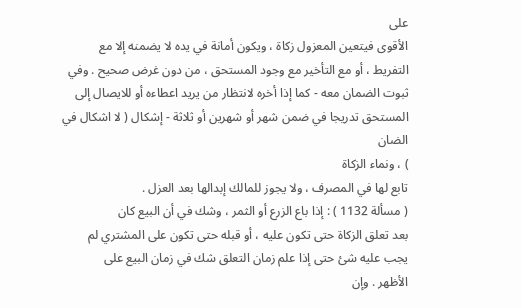على
الأقوى فيتعين المعزول زكاة ، ويكون أمانة في يده لا يضمنه إلا مع
التفريط ، أو مع التأخير مع وجود المستحق ، من دون غرض صحيح . وفي
ثبوت الضمان معه - كما إذا أخره لانتظار من يريد اعطاءه أو للايصال إلى
المستحق تدريجا في ضمن شهر أو شهرين أو ثلاثة - إشكال ( لا اشكال في الضان
) ، ونماء الزكاة
تابع لها في المصرف ، ولا يجوز للمالك إبدالها بعد العزل .
( مسألة 1132 ) : إذا باع الزرع أو الثمر ، وشك في أن البيع كان
بعد تعلق الزكاة حتى تكون عليه ، أو قبله حتى تكون على المشتري لم
يجب عليه شئ حتى إذا علم زمان التعلق شك في زمان البيع على
الأظهر . وإن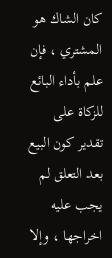كان الشاك هو المشتري ، فإن علم بأداء البائع للزكاة على
تقدير كون البيع بعد التعلق لم يجب عليه اخراجها ، وإلا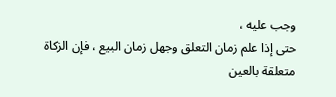وجب عليه ،
حتى إذا علم زمان التعلق وجهل زمان البيع ، فإن الزكاة متعلقة بالعين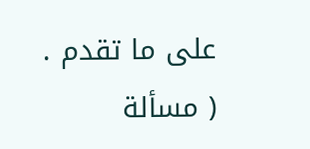على ما تقدم .
( مسألة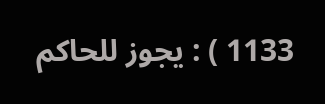1133 ) : يجوز للحاكم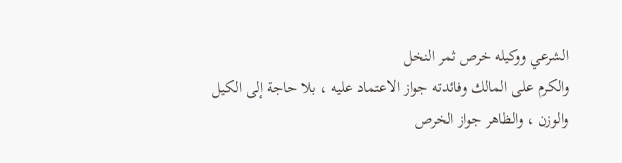الشرعي ووكيله خرص ثمر النخل
والكرم على المالك وفائدته جواز الاعتماد عليه ، بلا حاجة إلى الكيل
والوزن ، والظاهر جواز الخرص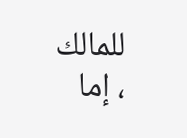للمالك ، إما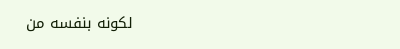لكونه بنفسه من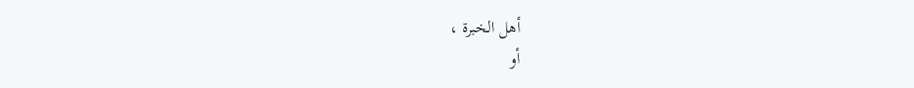أهل الخبرة ،
أو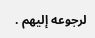لرجوعه إليهم .